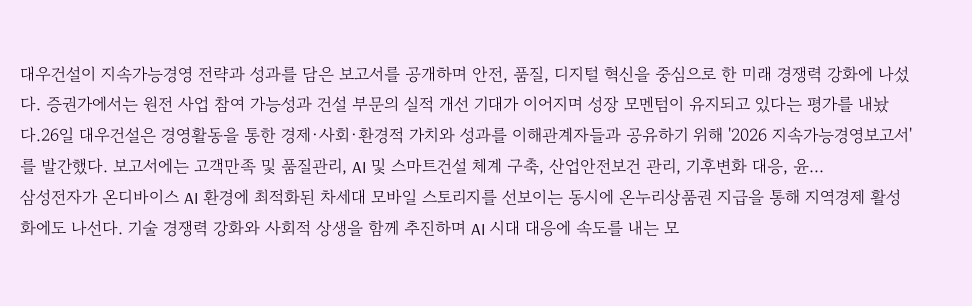대우건설이 지속가능경영 전략과 성과를 담은 보고서를 공개하며 안전, 품질, 디지털 혁신을 중심으로 한 미래 경쟁력 강화에 나섰다. 증권가에서는 원전 사업 참여 가능성과 건설 부문의 실적 개선 기대가 이어지며 성장 모멘텀이 유지되고 있다는 평가를 내놨다.26일 대우건설은 경영활동을 통한 경제·사회·환경적 가치와 성과를 이해관계자들과 공유하기 위해 '2026 지속가능경영보고서'를 발간했다. 보고서에는 고객만족 및 품질관리, AI 및 스마트건설 체계 구축, 산업안전보건 관리, 기후변화 대응, 윤...
삼성전자가 온디바이스 AI 환경에 최적화된 차세대 모바일 스토리지를 선보이는 동시에 온누리상품권 지급을 통해 지역경제 활성화에도 나선다. 기술 경쟁력 강화와 사회적 상생을 함께 추진하며 AI 시대 대응에 속도를 내는 모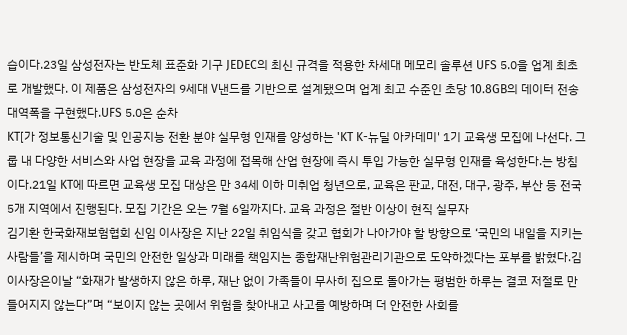습이다.23일 삼성전자는 반도체 표준화 기구 JEDEC의 최신 규격을 적용한 차세대 메모리 솔루션 UFS 5.0을 업계 최초로 개발했다. 이 제품은 삼성전자의 9세대 V낸드를 기반으로 설계됐으며 업계 최고 수준인 초당 10.8GB의 데이터 전송 대역폭을 구현했다.UFS 5.0은 순차
KT[가 정보통신기술 및 인공지능 전환 분야 실무형 인재를 양성하는 'KT K-뉴딜 아카데미' 1기 교육생 모집에 나선다. 그룹 내 다양한 서비스와 사업 현장을 교육 과정에 접목해 산업 현장에 즉시 투입 가능한 실무형 인재를 육성한다.는 방침이다.21일 KT에 따르면 교육생 모집 대상은 만 34세 이하 미취업 청년으로, 교육은 판교, 대전, 대구, 광주, 부산 등 전국 5개 지역에서 진행된다. 모집 기간은 오는 7월 6일까지다. 교육 과정은 절반 이상이 현직 실무자
김기환 한국화재보험협회 신임 이사장은 지난 22일 취임식을 갖고 협회가 나아가야 할 방향으로 ‘국민의 내일을 지키는 사람들’을 제시하며 국민의 안전한 일상과 미래를 책임지는 종합재난위험관리기관으로 도약하겠다는 포부를 밝혔다.김 이사장은이날 “화재가 발생하지 않은 하루, 재난 없이 가족들이 무사히 집으로 돌아가는 평범한 하루는 결코 저절로 만들어지지 않는다”며 “보이지 않는 곳에서 위험을 찾아내고 사고를 예방하며 더 안전한 사회를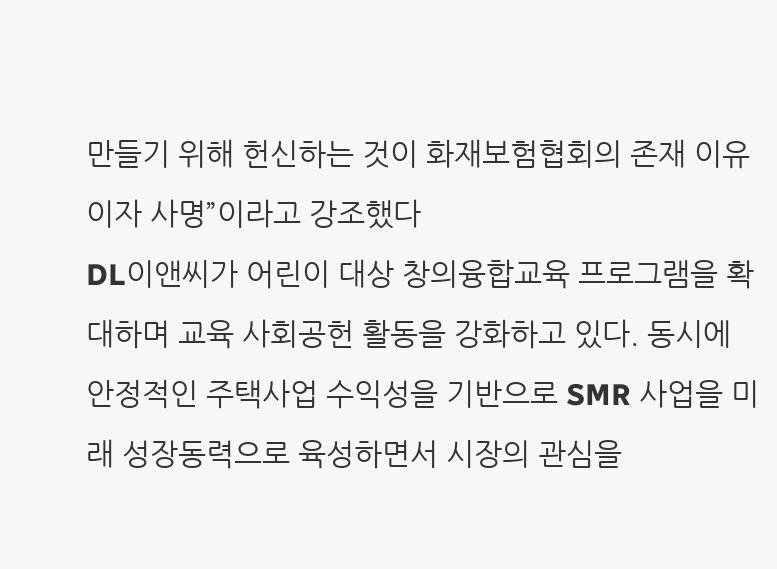만들기 위해 헌신하는 것이 화재보험협회의 존재 이유이자 사명”이라고 강조했다
DL이앤씨가 어린이 대상 창의융합교육 프로그램을 확대하며 교육 사회공헌 활동을 강화하고 있다. 동시에 안정적인 주택사업 수익성을 기반으로 SMR 사업을 미래 성장동력으로 육성하면서 시장의 관심을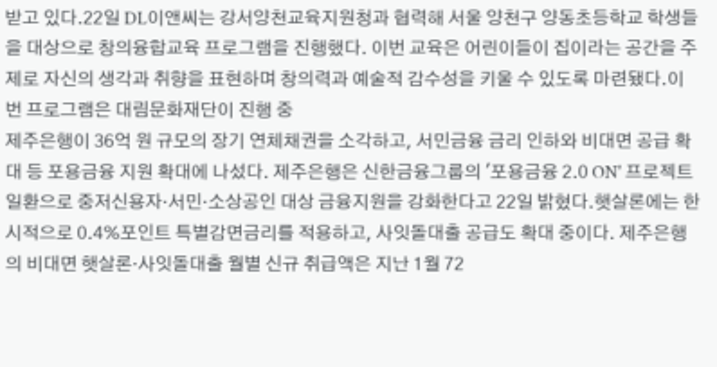받고 있다.22일 DL이앤씨는 강서양천교육지원청과 협력해 서울 양천구 양동초등학교 학생들을 대상으로 창의융합교육 프로그램을 진행했다. 이번 교육은 어린이들이 집이라는 공간을 주제로 자신의 생각과 취향을 표현하며 창의력과 예술적 감수성을 키울 수 있도록 마련됐다.이번 프로그램은 대림문화재단이 진행 중
제주은행이 36억 원 규모의 장기 연체채권을 소각하고, 서민금융 금리 인하와 비대면 공급 확대 등 포용금융 지원 확대에 나섰다. 제주은행은 신한금융그룹의 '포용금융 2.0 ON' 프로젝트 일환으로 중저신용자·서민·소상공인 대상 금융지원을 강화한다고 22일 밝혔다.햇살론에는 한시적으로 0.4%포인트 특별감면금리를 적용하고, 사잇돌대출 공급도 확대 중이다. 제주은행의 비대면 햇살론·사잇돌대출 월별 신규 취급액은 지난 1월 72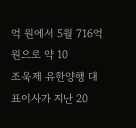억 원에서 5월 716억 원으로 약 10
조욱제 유한양행 대표이사가 지난 20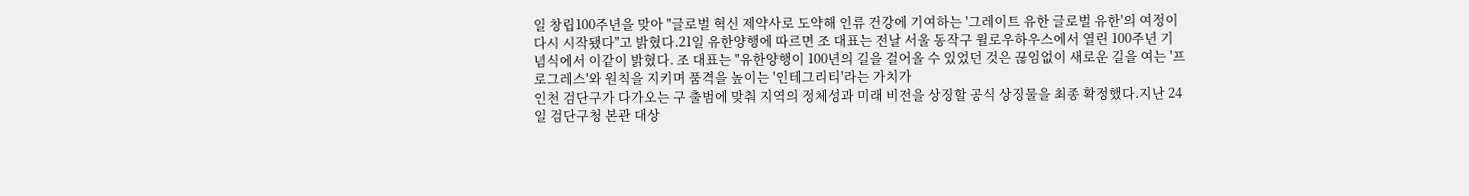일 창립100주년을 맞아 "글로벌 혁신 제약사로 도약해 인류 건강에 기여하는 '그레이트 유한 글로벌 유한'의 여정이 다시 시작됐다"고 밝혔다.21일 유한양행에 따르면 조 대표는 전날 서울 동작구 윌로우하우스에서 열린 100주년 기념식에서 이같이 밝혔다. 조 대표는 "유한양행이 100년의 길을 걸어올 수 있었던 것은 끊임없이 새로운 길을 여는 '프로그레스'와 원칙을 지키며 품격을 높이는 '인테그리티'라는 가치가
인천 검단구가 다가오는 구 출범에 맞춰 지역의 정체성과 미래 비전을 상징할 공식 상징물을 최종 확정했다.지난 24일 검단구청 본관 대상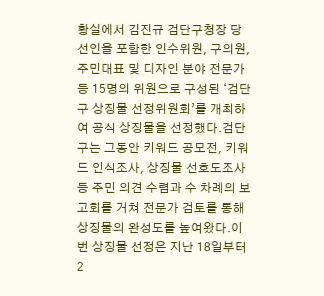황실에서 김진규 검단구청장 당선인을 포함한 인수위원, 구의원, 주민대표 및 디자인 분야 전문가 등 15명의 위원으로 구성된 ‘검단구 상징물 선정위원회’를 개최하여 공식 상징물을 선정했다.검단구는 그동안 키워드 공모전, 키워드 인식조사, 상징물 선호도조사 등 주민 의견 수렴과 수 차례의 보고회를 거쳐 전문가 검토를 통해 상징물의 완성도를 높여왔다.이번 상징물 선정은 지난 18일부터 2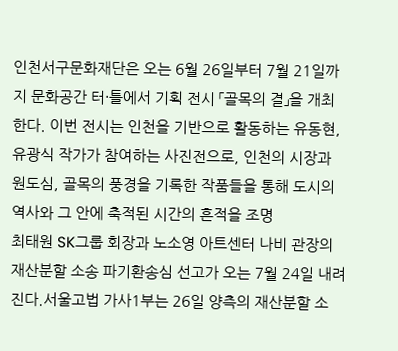인천서구문화재단은 오는 6월 26일부터 7월 21일까지 문화공간 터·틀에서 기획 전시 「골목의 결」을 개최한다. 이번 전시는 인천을 기반으로 활동하는 유동현, 유광식 작가가 참여하는 사진전으로, 인천의 시장과 원도심, 골목의 풍경을 기록한 작품들을 통해 도시의 역사와 그 안에 축적된 시간의 흔적을 조명
최태원 SK그룹 회장과 노소영 아트센터 나비 관장의 재산분할 소송 파기환송심 선고가 오는 7월 24일 내려진다.서울고법 가사1부는 26일 양측의 재산분할 소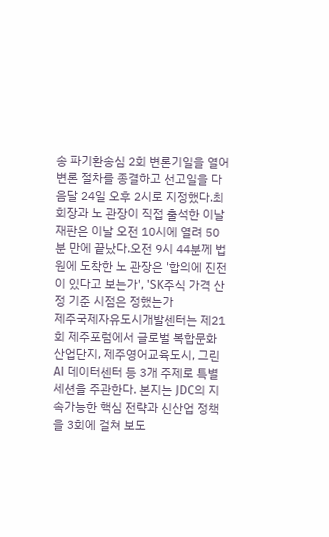송 파기환송심 2회 변론기일을 열어 변론 절차를 종결하고 선고일을 다음달 24일 오후 2시로 지정했다.최 회장과 노 관장이 직접 출석한 이날 재판은 이날 오전 10시에 열려 50분 만에 끝났다.오전 9시 44분께 법원에 도착한 노 관장은 '합의에 진전이 있다고 보는가', 'SK주식 가격 산정 기준 시점은 정했는가
제주국제자유도시개발센터는 제21회 제주포럼에서 글로벌 복합문화산업단지, 제주영어교육도시, 그린 AI 데이터센터 등 3개 주제로 특별 세션을 주관한다. 본지는 JDC의 지속가능한 핵심 전략과 신산업 정책을 3회에 걸쳐 보도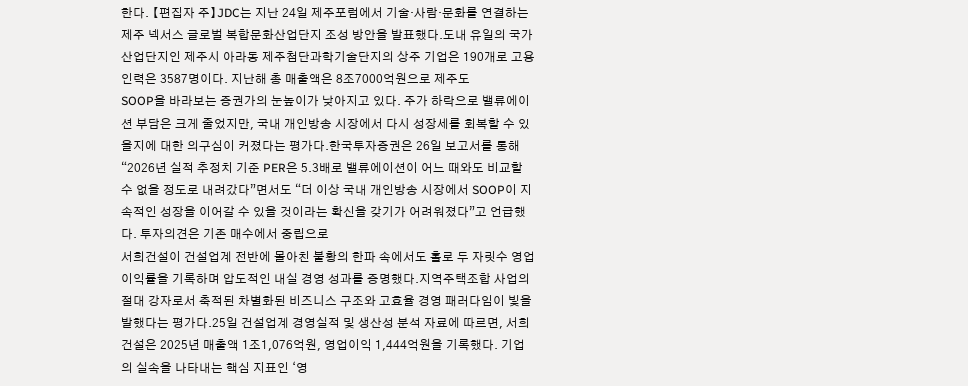한다. 【편집자 주】JDC는 지난 24일 제주포럼에서 기술·사람·문화를 연결하는 제주 넥서스 글로벌 복합문화산업단지 조성 방안을 발표했다.도내 유일의 국가산업단지인 제주시 아라동 제주첨단과학기술단지의 상주 기업은 190개로 고용인력은 3587명이다. 지난해 총 매출액은 8조7000억원으로 제주도
SOOP을 바라보는 증권가의 눈높이가 낮아지고 있다. 주가 하락으로 밸류에이션 부담은 크게 줄었지만, 국내 개인방송 시장에서 다시 성장세를 회복할 수 있을지에 대한 의구심이 커졌다는 평가다.한국투자증권은 26일 보고서를 통해 “2026년 실적 추정치 기준 PER은 5.3배로 밸류에이션이 어느 때와도 비교할 수 없을 정도로 내려갔다”면서도 “더 이상 국내 개인방송 시장에서 SOOP이 지속적인 성장을 이어갈 수 있을 것이라는 확신을 갖기가 어려워졌다”고 언급했다. 투자의견은 기존 매수에서 중립으로
서희건설이 건설업계 전반에 몰아친 불황의 한파 속에서도 홀로 두 자릿수 영업이익률을 기록하며 압도적인 내실 경영 성과를 증명했다.지역주택조합 사업의 절대 강자로서 축적된 차별화된 비즈니스 구조와 고효율 경영 패러다임이 빛을 발했다는 평가다.25일 건설업계 경영실적 및 생산성 분석 자료에 따르면, 서희건설은 2025년 매출액 1조1,076억원, 영업이익 1,444억원을 기록했다. 기업의 실속을 나타내는 핵심 지표인 ‘영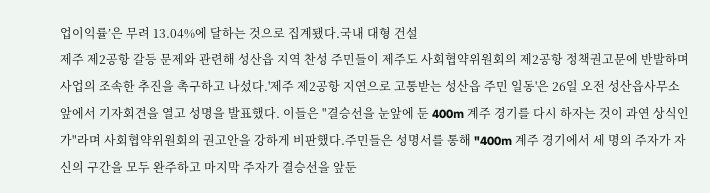업이익률’은 무려 13.04%에 달하는 것으로 집계됐다.국내 대형 건설
제주 제2공항 갈등 문제와 관련해 성산읍 지역 찬성 주민들이 제주도 사회협약위원회의 제2공항 정책권고문에 반발하며 사업의 조속한 추진을 촉구하고 나섰다.'제주 제2공항 지연으로 고통받는 성산읍 주민 일동'은 26일 오전 성산읍사무소 앞에서 기자회견을 열고 성명을 발표했다. 이들은 "결승선을 눈앞에 둔 400m 계주 경기를 다시 하자는 것이 과연 상식인가"라며 사회협약위원회의 권고안을 강하게 비판했다.주민들은 성명서를 통해 "400m 계주 경기에서 세 명의 주자가 자신의 구간을 모두 완주하고 마지막 주자가 결승선을 앞둔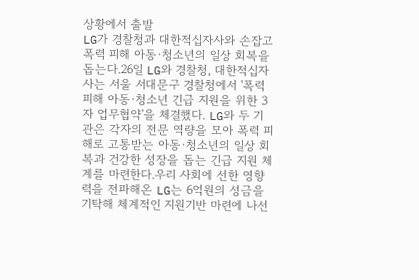상황에서 출발
LG가 경찰청과 대한적십자사와 손잡고 폭력 피해 아동·청소년의 일상 회복을 돕는다.26일 LG와 경찰청, 대한적십자사는 서울 서대문구 경찰청에서 '폭력 피해 아동·청소년 긴급 지원을 위한 3자 업무협약'을 체결했다. LG와 두 기관은 각자의 전문 역량을 모아 폭력 피해로 고통받는 아동·청소년의 일상 회복과 건강한 성장을 돕는 긴급 지원 체계를 마련한다.우리 사회에 선한 영향력을 전파해온 LG는 6억원의 성금을 기탁해 체계적인 지원기반 마련에 나선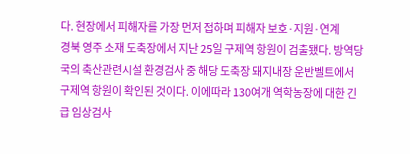다. 현장에서 피해자를 가장 먼저 접하며 피해자 보호·지원·연계
경북 영주 소재 도축장에서 지난 25일 구제역 항원이 검출됐다. 방역당국의 축산관련시설 환경검사 중 해당 도축장 돼지내장 운반벨트에서 구제역 항원이 확인된 것이다. 이에따라 130여개 역학농장에 대한 긴급 임상검사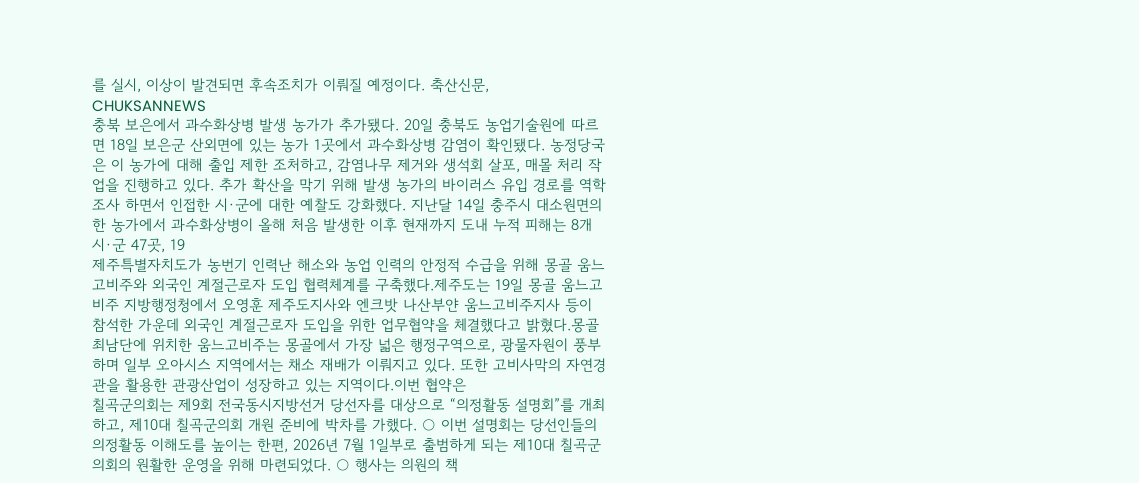를 실시, 이상이 발견되면 후속조치가 이뤄질 예정이다. 축산신문, CHUKSANNEWS
충북 보은에서 과수화상병 발생 농가가 추가됐다. 20일 충북도 농업기술원에 따르면 18일 보은군 산외면에 있는 농가 1곳에서 과수화상병 감염이 확인됐다. 농정당국은 이 농가에 대해 출입 제한 조처하고, 감염나무 제거와 생석회 살포, 매몰 처리 작업을 진행하고 있다. 추가 확산을 막기 위해 발생 농가의 바이러스 유입 경로를 역학조사 하면서 인접한 시·군에 대한 예찰도 강화했다. 지난달 14일 충주시 대소원면의 한 농가에서 과수화상병이 올해 처음 발생한 이후 현재까지 도내 누적 피해는 8개 시·군 47곳, 19
제주특별자치도가 농번기 인력난 해소와 농업 인력의 안정적 수급을 위해 몽골 움느고비주와 외국인 계절근로자 도입 협력체계를 구축했다.제주도는 19일 몽골 움느고비주 지방행정청에서 오영훈 제주도지사와 엔크밧 나산부얀 움느고비주지사 등이 참석한 가운데 외국인 계절근로자 도입을 위한 업무협약을 체결했다고 밝혔다.몽골 최남단에 위치한 움느고비주는 몽골에서 가장 넓은 행정구역으로, 광물자원이 풍부하며 일부 오아시스 지역에서는 채소 재배가 이뤄지고 있다. 또한 고비사막의 자연경관을 활용한 관광산업이 성장하고 있는 지역이다.이번 협약은
칠곡군의회는 제9회 전국동시지방선거 당선자를 대상으로 “의정활동 설명회”를 개최하고, 제10대 칠곡군의회 개원 준비에 박차를 가했다. ○ 이번 설명회는 당선인들의 의정활동 이해도를 높이는 한편, 2026년 7월 1일부로 출범하게 되는 제10대 칠곡군의회의 원활한 운영을 위해 마련되었다. ○ 행사는 의원의 책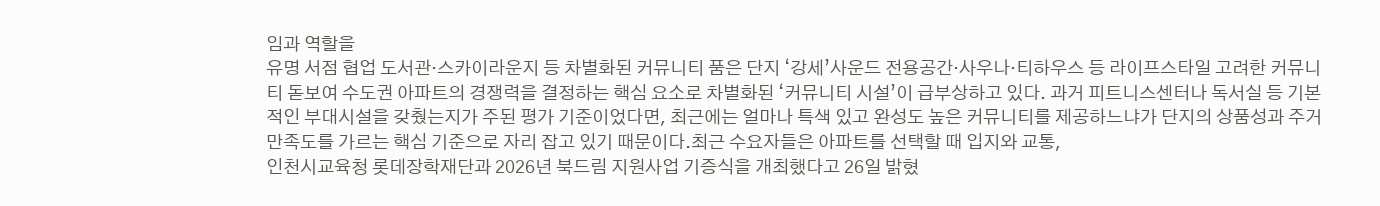임과 역할을
유명 서점 협업 도서관·스카이라운지 등 차별화된 커뮤니티 품은 단지 ‘강세’사운드 전용공간·사우나·티하우스 등 라이프스타일 고려한 커뮤니티 돋보여 수도권 아파트의 경쟁력을 결정하는 핵심 요소로 차별화된 ‘커뮤니티 시설’이 급부상하고 있다. 과거 피트니스센터나 독서실 등 기본적인 부대시설을 갖췄는지가 주된 평가 기준이었다면, 최근에는 얼마나 특색 있고 완성도 높은 커뮤니티를 제공하느냐가 단지의 상품성과 주거 만족도를 가르는 핵심 기준으로 자리 잡고 있기 때문이다.최근 수요자들은 아파트를 선택할 때 입지와 교통,
인천시교육청 롯데장학재단과 2026년 북드림 지원사업 기증식을 개최했다고 26일 밝혔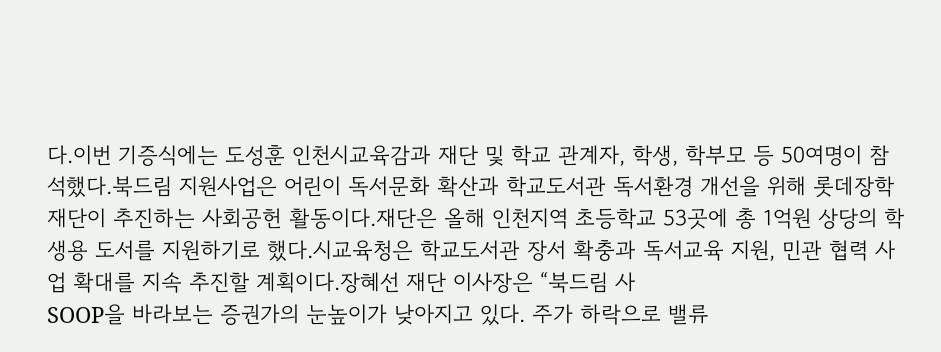다.이번 기증식에는 도성훈 인천시교육감과 재단 및 학교 관계자, 학생, 학부모 등 50여명이 참석했다.북드림 지원사업은 어린이 독서문화 확산과 학교도서관 독서환경 개선을 위해 롯데장학재단이 추진하는 사회공헌 활동이다.재단은 올해 인천지역 초등학교 53곳에 총 1억원 상당의 학생용 도서를 지원하기로 했다.시교육청은 학교도서관 장서 확충과 독서교육 지원, 민관 협력 사업 확대를 지속 추진할 계획이다.장혜선 재단 이사장은 “북드림 사
SOOP을 바라보는 증권가의 눈높이가 낮아지고 있다. 주가 하락으로 밸류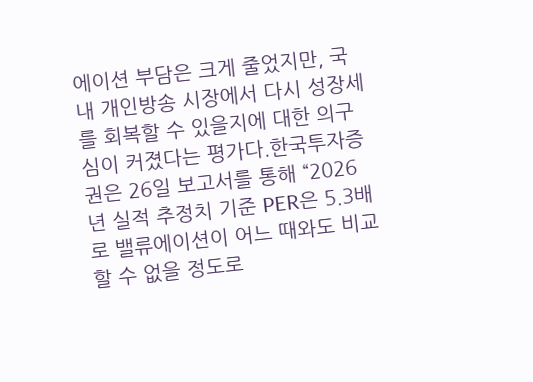에이션 부담은 크게 줄었지만, 국내 개인방송 시장에서 다시 성장세를 회복할 수 있을지에 대한 의구심이 커졌다는 평가다.한국투자증권은 26일 보고서를 통해 “2026년 실적 추정치 기준 PER은 5.3배로 밸류에이션이 어느 때와도 비교할 수 없을 정도로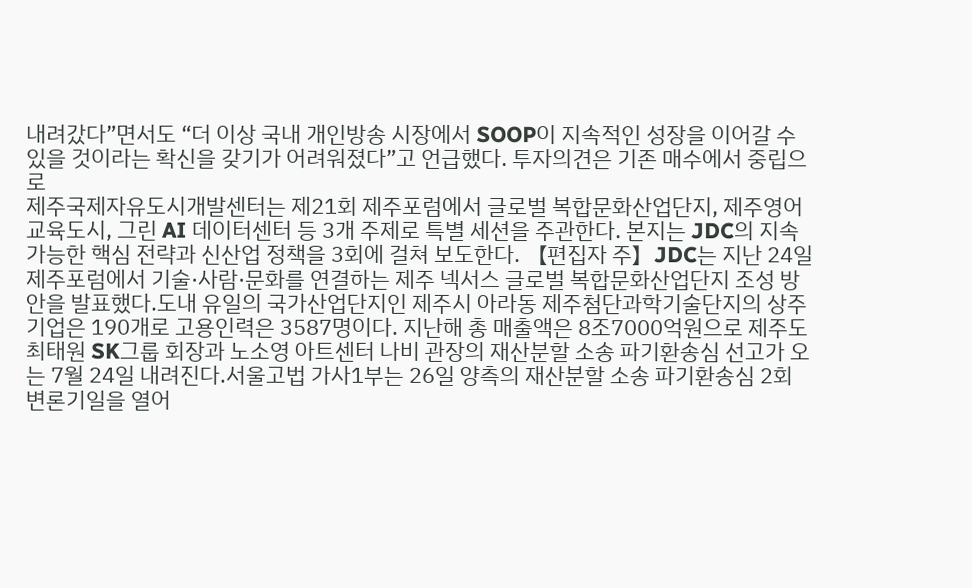내려갔다”면서도 “더 이상 국내 개인방송 시장에서 SOOP이 지속적인 성장을 이어갈 수 있을 것이라는 확신을 갖기가 어려워졌다”고 언급했다. 투자의견은 기존 매수에서 중립으로
제주국제자유도시개발센터는 제21회 제주포럼에서 글로벌 복합문화산업단지, 제주영어교육도시, 그린 AI 데이터센터 등 3개 주제로 특별 세션을 주관한다. 본지는 JDC의 지속가능한 핵심 전략과 신산업 정책을 3회에 걸쳐 보도한다. 【편집자 주】JDC는 지난 24일 제주포럼에서 기술·사람·문화를 연결하는 제주 넥서스 글로벌 복합문화산업단지 조성 방안을 발표했다.도내 유일의 국가산업단지인 제주시 아라동 제주첨단과학기술단지의 상주 기업은 190개로 고용인력은 3587명이다. 지난해 총 매출액은 8조7000억원으로 제주도
최태원 SK그룹 회장과 노소영 아트센터 나비 관장의 재산분할 소송 파기환송심 선고가 오는 7월 24일 내려진다.서울고법 가사1부는 26일 양측의 재산분할 소송 파기환송심 2회 변론기일을 열어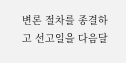변론 절차를 종결하고 선고일을 다음달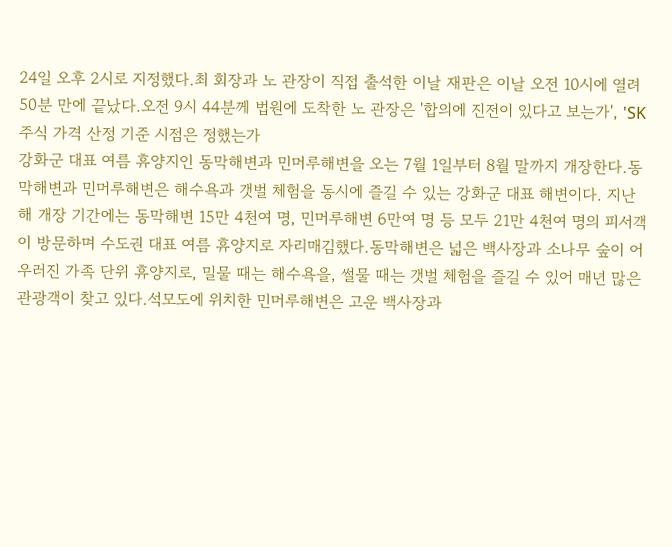24일 오후 2시로 지정했다.최 회장과 노 관장이 직접 출석한 이날 재판은 이날 오전 10시에 열려 50분 만에 끝났다.오전 9시 44분께 법원에 도착한 노 관장은 '합의에 진전이 있다고 보는가', 'SK주식 가격 산정 기준 시점은 정했는가
강화군 대표 여름 휴양지인 동막해변과 민머루해변을 오는 7월 1일부터 8월 말까지 개장한다.동막해변과 민머루해변은 해수욕과 갯벌 체험을 동시에 즐길 수 있는 강화군 대표 해변이다. 지난해 개장 기간에는 동막해변 15만 4천여 명, 민머루해변 6만여 명 등 모두 21만 4천여 명의 피서객이 방문하며 수도권 대표 여름 휴양지로 자리매김했다.동막해변은 넓은 백사장과 소나무 숲이 어우러진 가족 단위 휴양지로, 밀물 때는 해수욕을, 썰물 때는 갯벌 체험을 즐길 수 있어 매년 많은 관광객이 찾고 있다.석모도에 위치한 민머루해변은 고운 백사장과